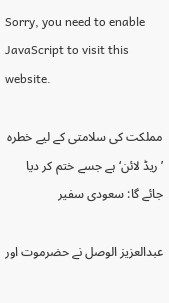Sorry, you need to enable JavaScript to visit this website.

مملکت کی سلامتی کے لیے خطرہ ’ریڈ لائن‘ ہے جسے ختم کر دیا جائے گا: سعودی سفیر

عبدالعزیز الوصل نے حضرموت اور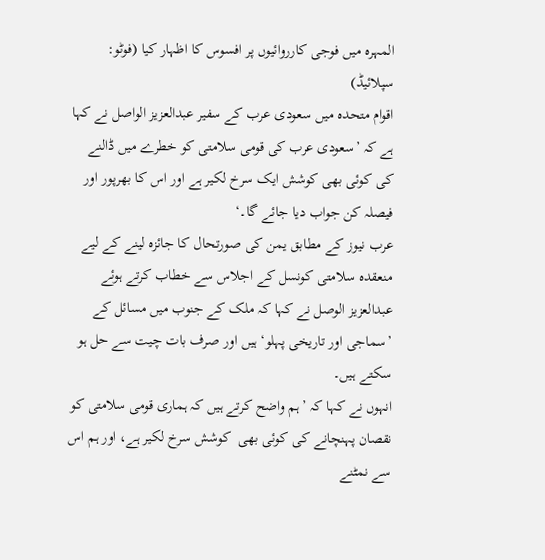المہرہ میں فوجی کارروائیوں پر افسوس کا اظہار کیا (فوٹو: سپلائیڈ)
اقوام متحدہ میں سعودی عرب کے سفیر عبدالعزیز الواصل نے کہا ہے کہ ’سعودی عرب کی قومی سلامتی کو خطرے میں ڈالنے کی کوئی بھی کوشش ایک سرخ لکیر ہے اور اس کا بھرپور اور فیصلہ کن جواب دیا جائے گا۔‘
عرب نیوز کے مطابق یمن کی صورتحال کا جائزہ لینے کے لیے منعقدہ سلامتی کونسل کے اجلاس سے خطاب کرتے ہوئے عبدالعزیز الوصل نے کہا کہ ملک کے جنوب میں مسائل کے ’سماجی اور تاریخی پہلو‘ ہیں اور صرف بات چیت سے حل ہو سکتے ہیں۔
انہوں نے کہا کہ ’ہم واضح کرتے ہیں کہ ہماری قومی سلامتی کو نقصان پہنچانے کی کوئی بھی  کوشش سرخ لکیر ہے، اور ہم اس سے نمٹنے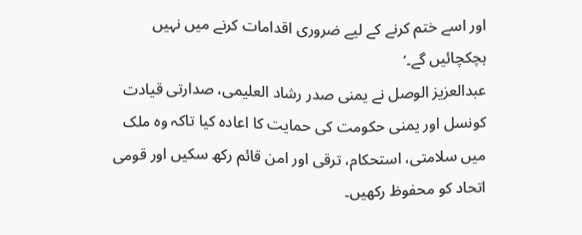اور اسے ختم کرنے کے لیے ضروری اقدامات کرنے میں نہیں ہچکچائیں گے۔‘
عبدالعزیز الوصل نے یمنی صدر رشاد العلیمی، صدارتی قیادت کونسل اور یمنی حکومت کی حمایت کا اعادہ کیا تاکہ وہ ملک میں سلامتی، استحکام، ترقی اور امن قائم رکھ سکیں اور قومی اتحاد کو محفوظ رکھیں۔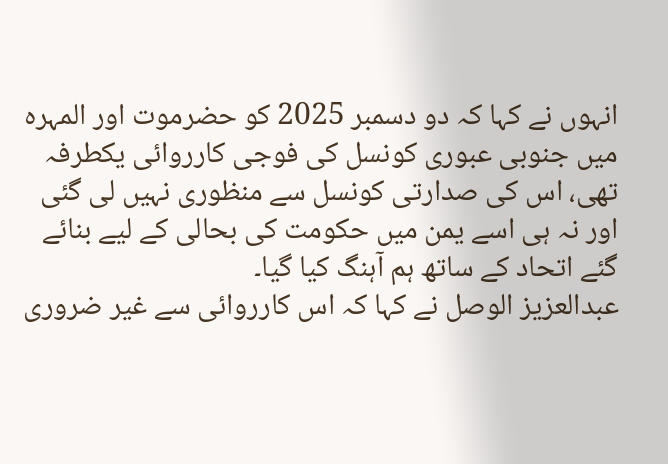انہوں نے کہا کہ دو دسمبر 2025 کو حضرموت اور المہرہ میں جنوبی عبوری کونسل کی فوجی کارروائی یکطرفہ تھی، اس کی صدارتی کونسل سے منظوری نہیں لی گئی اور نہ ہی اسے یمن میں حکومت کی بحالی کے لیے بنائے گئے اتحاد کے ساتھ ہم آہنگ کیا گیا۔
عبدالعزیز الوصل نے کہا کہ اس کارروائی سے غیر ضروری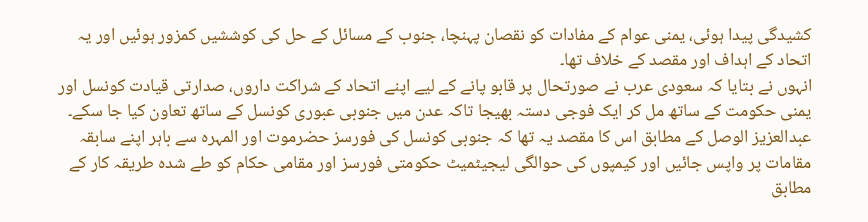کشیدگی پیدا ہوئی، یمنی عوام کے مفادات کو نقصان پہنچا، جنوب کے مسائل کے حل کی کوششیں کمزور ہوئیں اور یہ اتحاد کے اہداف اور مقصد کے خلاف تھا۔
انہوں نے بتایا کہ سعودی عرب نے صورتحال پر قابو پانے کے لیے اپنے اتحاد کے شراکت داروں، صدارتی قیادت کونسل اور یمنی حکومت کے ساتھ مل کر ایک فوجی دستہ بھیجا تاکہ عدن میں جنوبی عبوری کونسل کے ساتھ تعاون کیا جا سکے۔
عبدالعزیز الوصل کے مطابق اس کا مقصد یہ تھا کہ جنوبی کونسل کی فورسز حضرموت اور المہرہ سے باہر اپنے سابقہ مقامات پر واپس جائیں اور کیمپوں کی حوالگی لیجیٹمیٹ حکومتی فورسز اور مقامی حکام کو طے شدہ طریقہ کار کے مطابق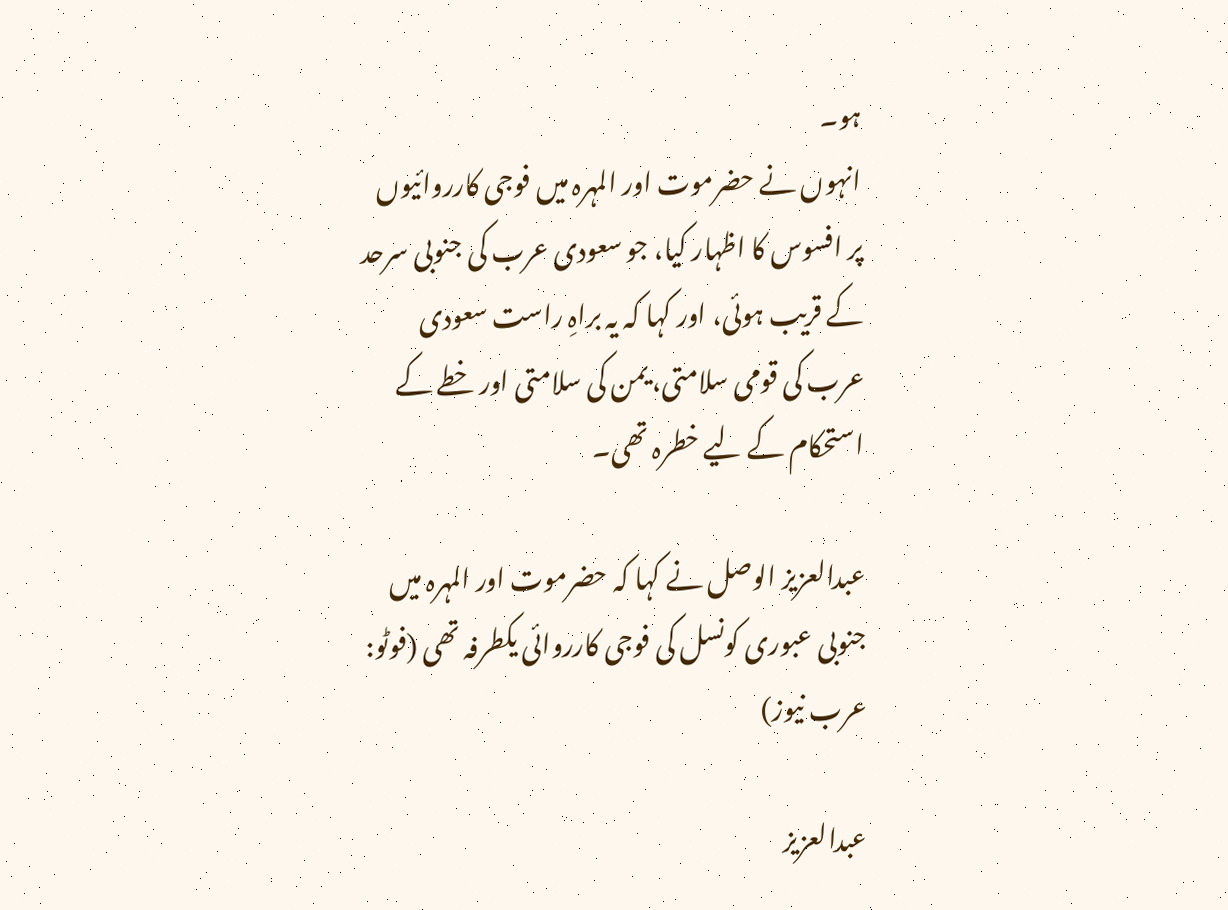ہو۔
انہوں نے حضرموت اور المہرہ میں فوجی کارروائیوں پر افسوس کا اظہار کیا، جو سعودی عرب کی جنوبی سرحد کے قریب ہوئی، اور کہا کہ یہ براہِ راست سعودی عرب کی قومی سلامتی، یمن کی سلامتی اور خطے کے استحکام کے لیے خطرہ تھی۔

عبدالعزیز الوصل نے کہا کہ حضرموت اور المہرہ میں جنوبی عبوری کونسل کی فوجی کارروائی یکطرفہ تھی (فوٹو: عرب نیوز)

عبدالعزیز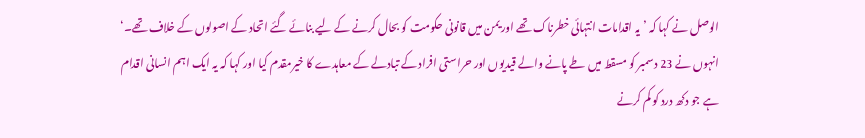الوصل نے کہا کہ ’یہ اقدامات انتہائی خطرناک تھے اور یمن میں قانونی حکومت کو بحال کرنے کے لیے بنائے گئے اتحاد کے اصولوں کے خلاف تھے۔‘
انہوں نے 23 دسمبر کو مسقط میں طے پانے والے قیدیوں اور حراستی افراد کے تبادلے کے معاہدے کا خیرمقدم کیا اور کہا کہ یہ ایک اہم انسانی اقدام ہے جو دکھ درد کو کم کرنے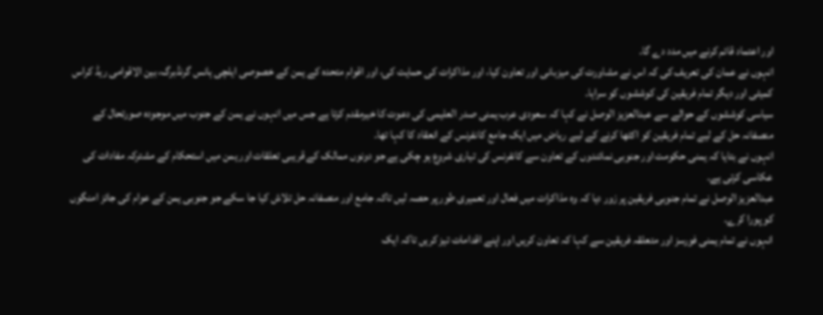اور اعتماد قائم کرنے میں مدد دے گا۔
انہوں نے عمان کی تعریف کی کہ اس نے مشاورت کی میزبانی اور تعاون کیا، اور مذاکرات کی حمایت کی، اور اقوام متحدہ کے یمن کے خصوصی ایلچی ہانس گرنڈبرگ، بین الاقوامی ریڈ کراس کمیٹی اور دیگر تمام فریقین کی کوششوں کو سراہا۔
سیاسی کوششوں کے حوالے سے عبدالعزیز الوصل نے کہا کہ سعودی عرب یمنی صدر العلیمی کی دعوت کا خیرمقدم کرتا ہے جس میں انہوں نے یمن کے جنوب میں موجودہ صورتحال کے منصفانہ حل کے لیے تمام فریقین کو اکٹھا کرنے کے لیے ریاض میں ایک جامع کانفرنس کے انعقاد کا کہا تھا۔
انہوں نے بتایا کہ یمنی حکومت اور جنوبی نمائندوں کے تعاون سے کانفرنس کی تیاری شروع ہو چکی ہے جو دونوں ممالک کے قریبی تعلقات اور یمن میں استحکام کے مشترکہ مفادات کی عکاسی کرتی ہے۔
عبدالعزیز الوصل نے تمام جنوبی فریقین پر زور دیا کہ وہ مذاکرات میں فعال اور تعمیری طور پر حصہ لیں تاکہ جامع اور منصفانہ حل تلاش کیا جا سکے جو جنوبی یمن کے عوام کی جائز امنگوں کو پورا کرے۔
انہوں نے تمام یمنی فورسز اور متعلقہ فریقین سے کہا کہ تعاون کریں اور اپنے اقدامات تیز کریں تاکہ ایک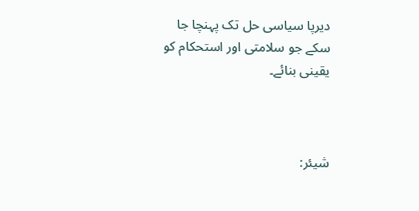دیرپا سیاسی حل تک پہنچا جا سکے جو سلامتی اور استحکام کو یقینی بنائے۔



شیئر: